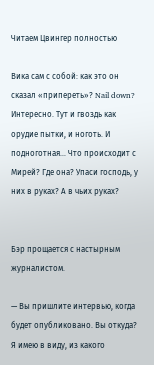Читаем Цвингер полностью

Вика сам с собой: как это он сказал «припереть»? Nail down? Интересно. Тут и гвоздь как орудие пытки, и ноготь. И подноготная… Что происходит с Мирей? Где она? Упаси господь, у них в руках? А в чьих руках?


Бэр прощается с настырным журналистом.

— Вы пришлите интервью, когда будет опубликовано. Вы откуда? Я имею в виду, из какого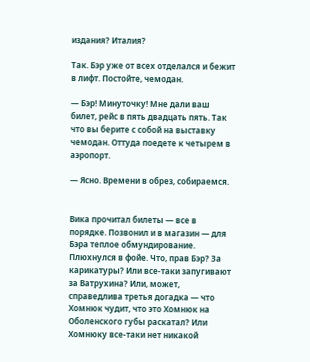издания? Италия?

Так. Бэр уже от всех отделался и бежит в лифт. Постойте, чемодан.

— Бэр! Минуточку! Мне дали ваш билет, рейс в пять двадцать пять. Так что вы берите с собой на выставку чемодан. Оттуда поедете к четырем в аэропорт.

— Ясно. Времени в обрез, собираемся.


Вика прочитал билеты — все в порядке. Позвонил и в магазин — для Бэра теплое обмундирование. Плюхнулся в фойе. Что, прав Бэр? За карикатуры? Или все-таки запугивают за Ватрухина? Или, может, справедлива третья догадка — что Хомнюк чудит, что это Хомнюк на Оболенского губы раскатал? Или Хомнюку все-таки нет никакой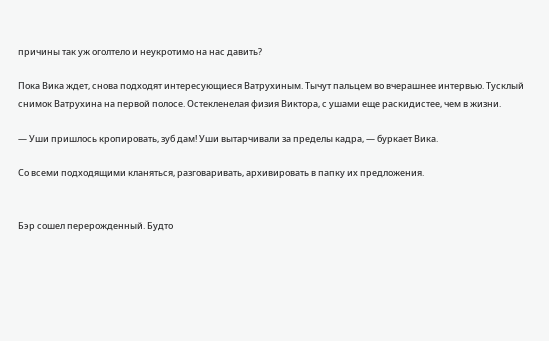причины так уж оголтело и неукротимо на нас давить?

Пока Вика ждет, снова подходят интересующиеся Ватрухиным. Тычут пальцем во вчерашнее интервью. Тусклый снимок Ватрухина на первой полосе. Остекленелая физия Виктора, с ушами еще раскидистее, чем в жизни.

— Уши пришлось кропировать, зуб дам! Уши вытарчивали за пределы кадра, — буркает Вика.

Со всеми подходящими кланяться, разговаривать, архивировать в папку их предложения.


Бэр сошел перерожденный. Будто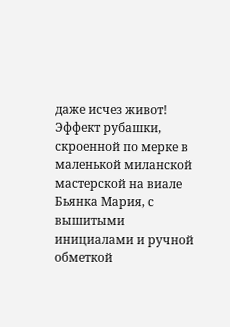даже исчез живот! Эффект рубашки, скроенной по мерке в маленькой миланской мастерской на виале Бьянка Мария, с вышитыми инициалами и ручной обметкой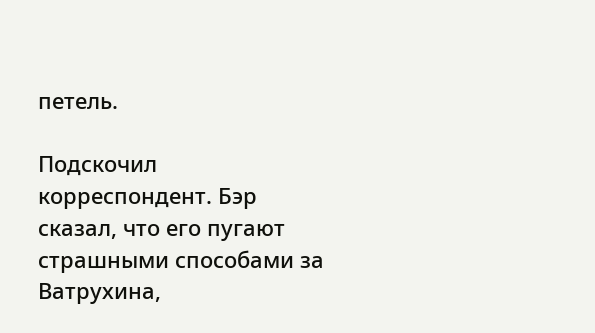петель.

Подскочил корреспондент. Бэр сказал, что его пугают страшными способами за Ватрухина,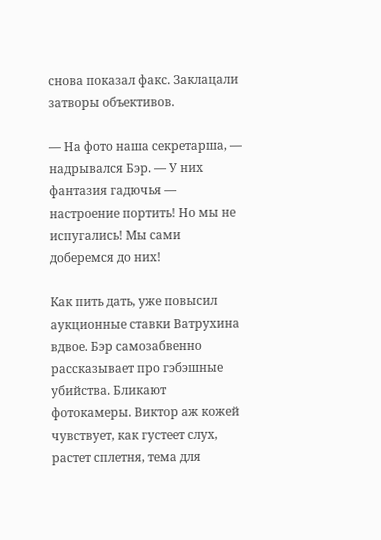снова показал факс. Заклацали затворы объективов.

— На фото наша секретарша, — надрывался Бэр. — У них фантазия гадючья — настроение портить! Но мы не испугались! Мы сами доберемся до них!

Как пить дать, уже повысил аукционные ставки Ватрухина вдвое. Бэр самозабвенно рассказывает про гэбэшные убийства. Бликают фотокамеры. Виктор аж кожей чувствует, как густеет слух, растет сплетня, тема для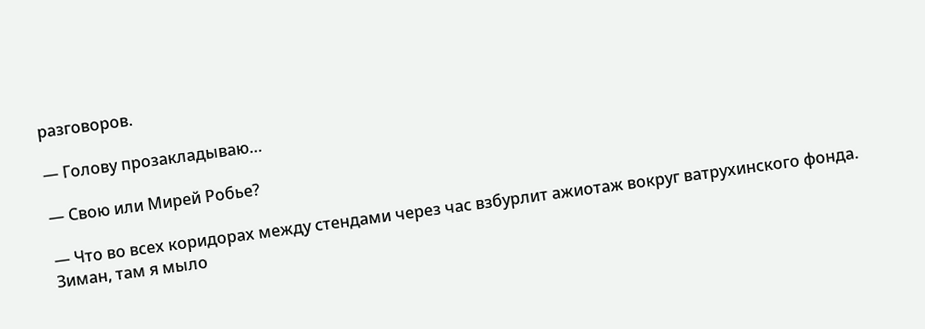разговоров.

— Голову прозакладываю…

— Свою или Мирей Робье?

— Что во всех коридорах между стендами через час взбурлит ажиотаж вокруг ватрухинского фонда. Зиман, там я мыло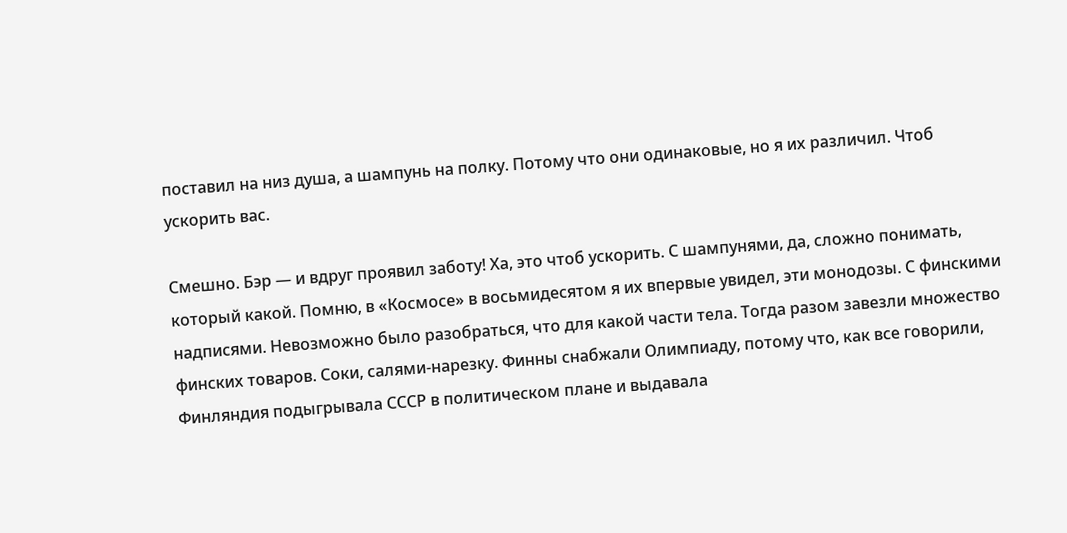поставил на низ душа, а шампунь на полку. Потому что они одинаковые, но я их различил. Чтоб ускорить вас.

Смешно. Бэр — и вдруг проявил заботу! Ха, это чтоб ускорить. С шампунями, да, сложно понимать, который какой. Помню, в «Космосе» в восьмидесятом я их впервые увидел, эти монодозы. С финскими надписями. Невозможно было разобраться, что для какой части тела. Тогда разом завезли множество финских товаров. Соки, салями-нарезку. Финны снабжали Олимпиаду, потому что, как все говорили, Финляндия подыгрывала СССР в политическом плане и выдавала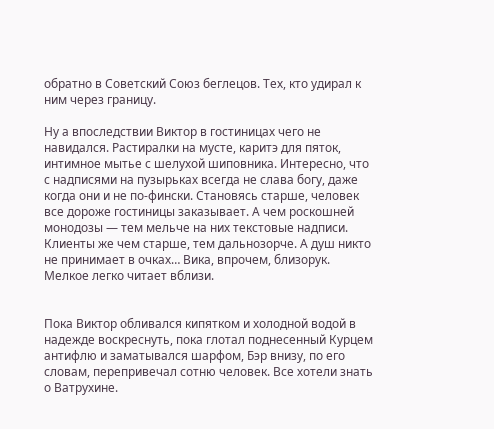обратно в Советский Союз беглецов. Тех, кто удирал к ним через границу.

Ну а впоследствии Виктор в гостиницах чего не навидался. Растиралки на мусте, каритэ для пяток, интимное мытье с шелухой шиповника. Интересно, что с надписями на пузырьках всегда не слава богу, даже когда они и не по-фински. Становясь старше, человек все дороже гостиницы заказывает. А чем роскошней монодозы — тем мельче на них текстовые надписи. Клиенты же чем старше, тем дальнозорче. А душ никто не принимает в очках… Вика, впрочем, близорук. Мелкое легко читает вблизи.


Пока Виктор обливался кипятком и холодной водой в надежде воскреснуть, пока глотал поднесенный Курцем антифлю и заматывался шарфом, Бэр внизу, по его словам, перепривечал сотню человек. Все хотели знать о Ватрухине.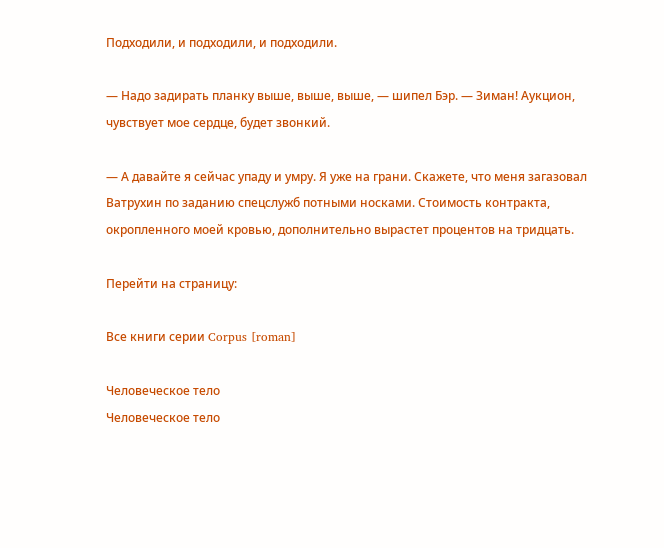Подходили, и подходили, и подходили.

— Надо задирать планку выше, выше, выше, — шипел Бэр. — Зиман! Аукцион, чувствует мое сердце, будет звонкий.

— А давайте я сейчас упаду и умру. Я уже на грани. Скажете, что меня загазовал Ватрухин по заданию спецслужб потными носками. Стоимость контракта, окропленного моей кровью, дополнительно вырастет процентов на тридцать.

Перейти на страницу:

Все книги серии Corpus [roman]

Человеческое тело
Человеческое тело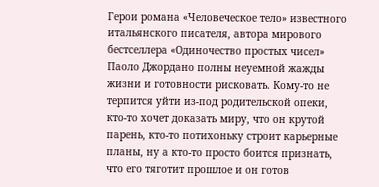Герои романа «Человеческое тело» известного итальянского писателя, автора мирового бестселлера «Одиночество простых чисел» Паоло Джордано полны неуемной жажды жизни и готовности рисковать. Кому-то не терпится уйти из-под родительской опеки, кто-то хочет доказать миру, что он крутой парень, кто-то потихоньку строит карьерные планы, ну а кто-то просто боится признать, что его тяготит прошлое и он готов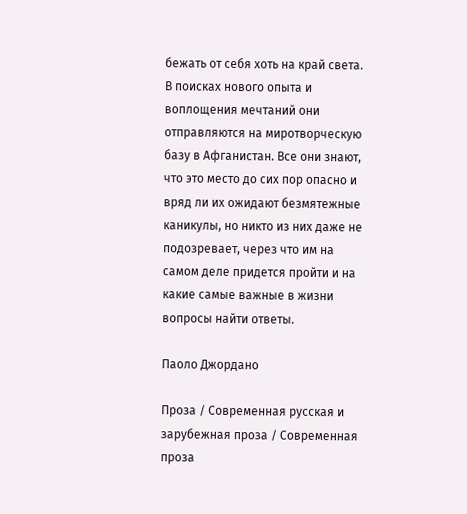бежать от себя хоть на край света. В поисках нового опыта и воплощения мечтаний они отправляются на миротворческую базу в Афганистан. Все они знают, что это место до сих пор опасно и вряд ли их ожидают безмятежные каникулы, но никто из них даже не подозревает, через что им на самом деле придется пройти и на какие самые важные в жизни вопросы найти ответы.

Паоло Джордано

Проза / Современная русская и зарубежная проза / Современная проза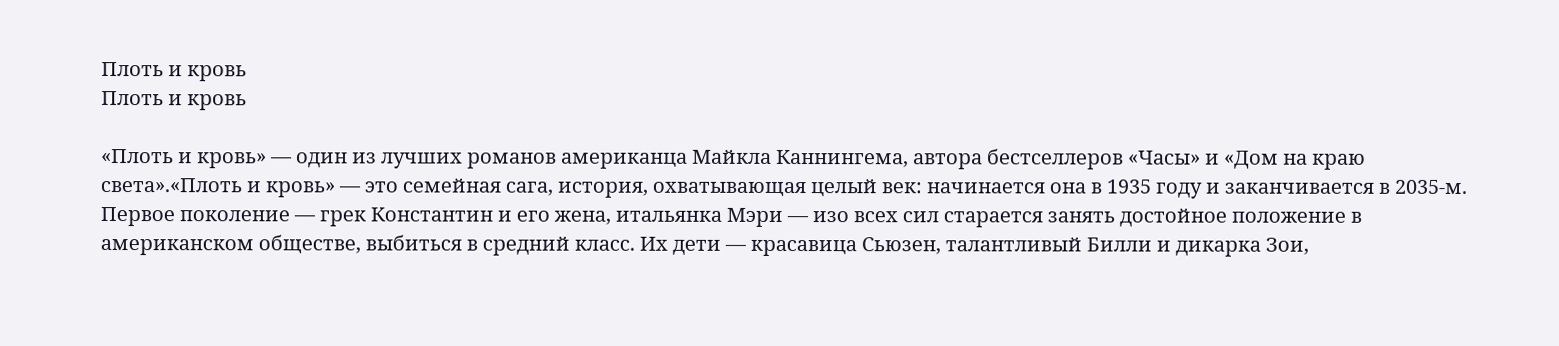Плоть и кровь
Плоть и кровь

«Плоть и кровь» — один из лучших романов американца Майкла Каннингема, автора бестселлеров «Часы» и «Дом на краю света».«Плоть и кровь» — это семейная сага, история, охватывающая целый век: начинается она в 1935 году и заканчивается в 2035-м. Первое поколение — грек Константин и его жена, итальянка Мэри — изо всех сил старается занять достойное положение в американском обществе, выбиться в средний класс. Их дети — красавица Сьюзен, талантливый Билли и дикарка Зои,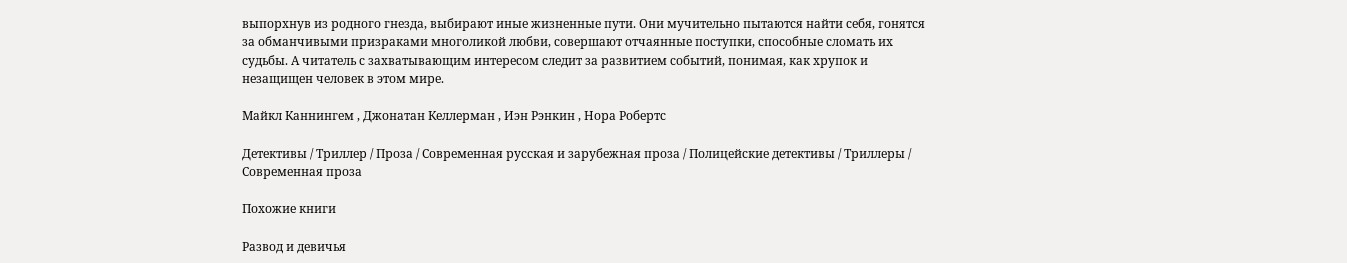выпорхнув из родного гнезда, выбирают иные жизненные пути. Они мучительно пытаются найти себя, гонятся за обманчивыми призраками многоликой любви, совершают отчаянные поступки, способные сломать их судьбы. А читатель с захватывающим интересом следит за развитием событий, понимая, как хрупок и незащищен человек в этом мире.

Майкл Каннингем , Джонатан Келлерман , Иэн Рэнкин , Нора Робертс

Детективы / Триллер / Проза / Современная русская и зарубежная проза / Полицейские детективы / Триллеры / Современная проза

Похожие книги

Развод и девичья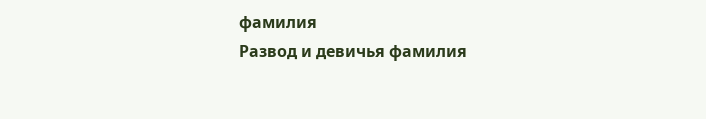фамилия
Развод и девичья фамилия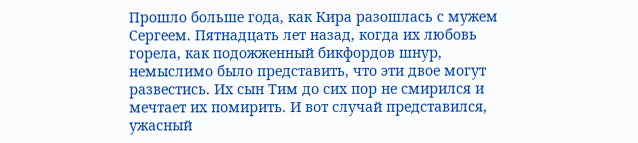Прошло больше года, как Кира разошлась с мужем Сергеем. Пятнадцать лет назад, когда их любовь горела, как подожженный бикфордов шнур, немыслимо было представить, что эти двое могут развестись. Их сын Тим до сих пор не смирился и мечтает их помирить. И вот случай представился, ужасный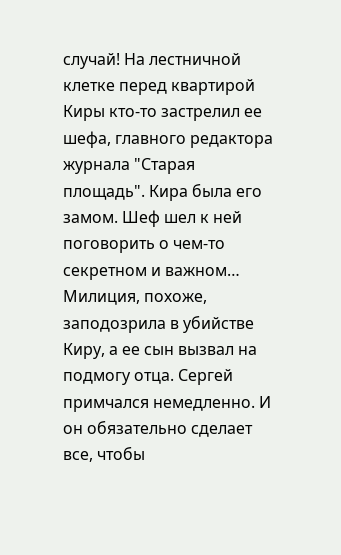случай! На лестничной клетке перед квартирой Киры кто-то застрелил ее шефа, главного редактора журнала "Старая площадь". Кира была его замом. Шеф шел к ней поговорить о чем-то секретном и важном… Милиция, похоже, заподозрила в убийстве Киру, а ее сын вызвал на подмогу отца. Сергей примчался немедленно. И он обязательно сделает все, чтобы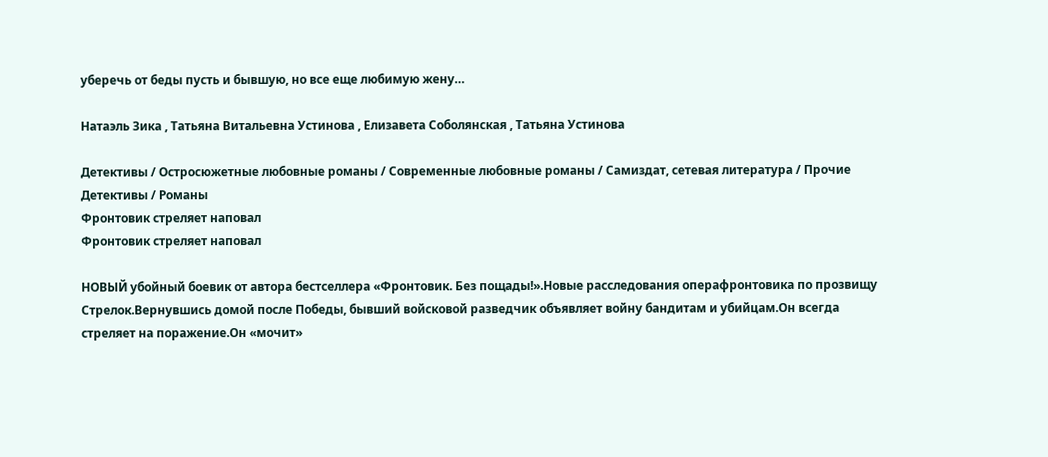уберечь от беды пусть и бывшую, но все еще любимую жену…

Натаэль Зика , Татьяна Витальевна Устинова , Елизавета Соболянская , Татьяна Устинова

Детективы / Остросюжетные любовные романы / Современные любовные романы / Самиздат, сетевая литература / Прочие Детективы / Романы
Фронтовик стреляет наповал
Фронтовик стреляет наповал

НОВЫЙ убойный боевик от автора бестселлера «Фронтовик. Без пощады!».Новые расследования операфронтовика по прозвищу Стрелок.Вернувшись домой после Победы, бывший войсковой разведчик объявляет войну бандитам и убийцам.Он всегда стреляет на поражение.Он «мочит»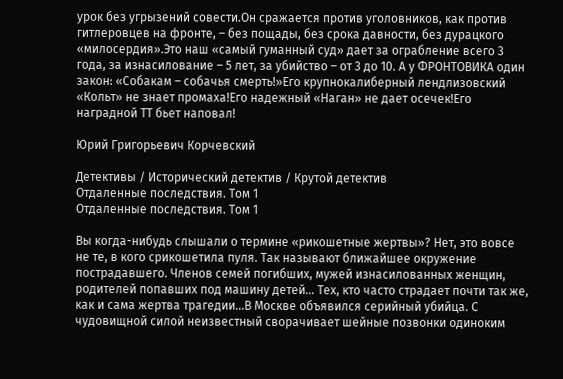урок без угрызений совести.Он сражается против уголовников, как против гитлеровцев на фронте, – без пощады, без срока давности, без дурацкого «милосердия».Это наш «самый гуманный суд» дает за ограбление всего 3 года, за изнасилование – 5 лет, за убийство – от 3 до 10. А у ФРОНТОВИКА один закон: «Собакам – собачья смерть!»Его крупнокалиберный лендлизовский «Кольт» не знает промаха!Его надежный «Наган» не дает осечек!Его наградной ТТ бьет наповал!

Юрий Григорьевич Корчевский

Детективы / Исторический детектив / Крутой детектив
Отдаленные последствия. Том 1
Отдаленные последствия. Том 1

Вы когда-нибудь слышали о термине «рикошетные жертвы»? Нет, это вовсе не те, в кого срикошетила пуля. Так называют ближайшее окружение пострадавшего. Членов семей погибших, мужей изнасилованных женщин, родителей попавших под машину детей… Тех, кто часто страдает почти так же, как и сама жертва трагедии…В Москве объявился серийный убийца. С чудовищной силой неизвестный сворачивает шейные позвонки одиноким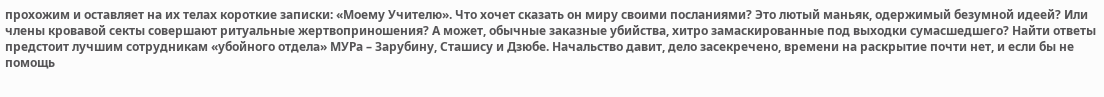прохожим и оставляет на их телах короткие записки: «Моему Учителю». Что хочет сказать он миру своими посланиями? Это лютый маньяк, одержимый безумной идеей? Или члены кровавой секты совершают ритуальные жертвоприношения? А может, обычные заказные убийства, хитро замаскированные под выходки сумасшедшего? Найти ответы предстоит лучшим сотрудникам «убойного отдела» МУРа – Зарубину, Сташису и Дзюбе. Начальство давит, дело засекречено, времени на раскрытие почти нет, и если бы не помощь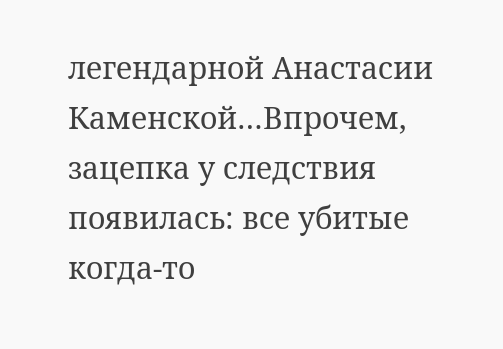легендарной Анастасии Каменской…Впрочем, зацепка у следствия появилась: все убитые когда-то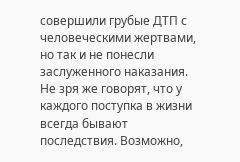совершили грубые ДТП с человеческими жертвами, но так и не понесли заслуженного наказания. Не зря же говорят, что у каждого поступка в жизни всегда бывают последствия. Возможно,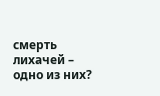смерть лихачей – одно из них?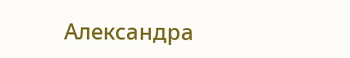Александра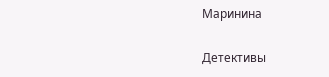Маринина

Детективы